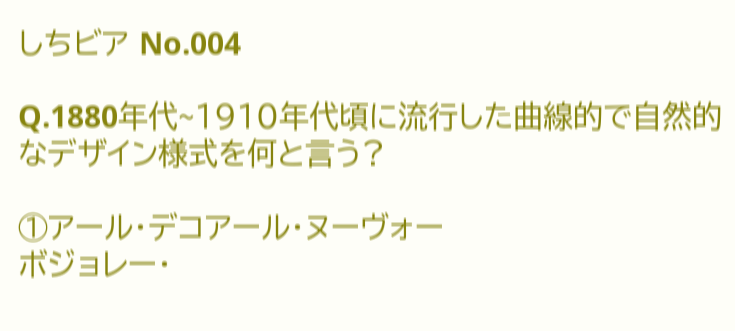しちビア No.004

Q.1880年代~1910年代頃に流行した曲線的で自然的なデザイン様式を何と言う?

①アール・デコアール・ヌーヴォー
ボジョレー・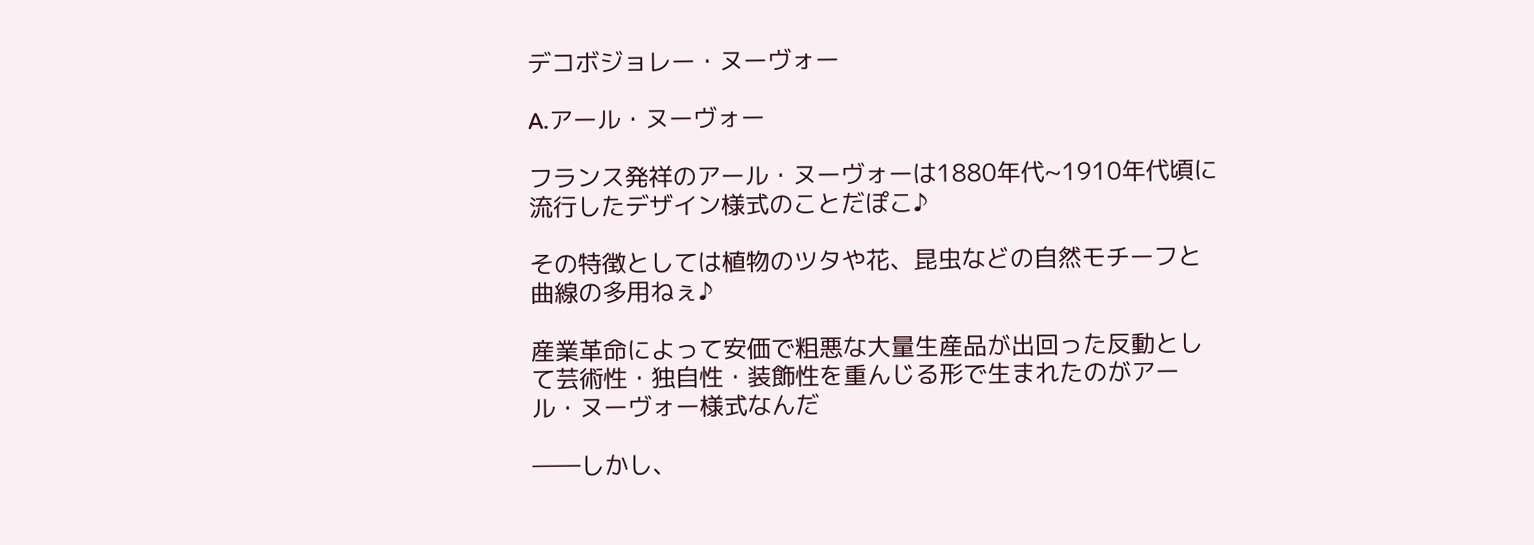デコボジョレー・ヌーヴォー

A.アール・ヌーヴォー

フランス発祥のアール・ヌーヴォーは1880年代~1910年代頃に流行したデザイン様式のことだぽこ♪

その特徴としては植物のツタや花、昆虫などの自然モチーフと曲線の多用ねぇ♪

産業革命によって安価で粗悪な大量生産品が出回った反動として芸術性・独自性・装飾性を重んじる形で生まれたのがアール・ヌーヴォー様式なんだ

――しかし、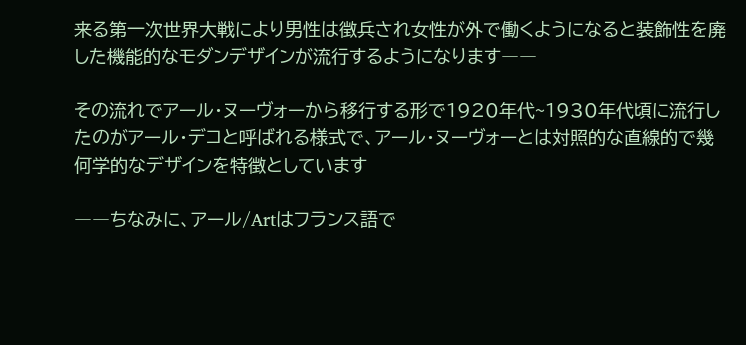来る第一次世界大戦により男性は徴兵され女性が外で働くようになると装飾性を廃した機能的なモダンデザインが流行するようになります――

その流れでアール・ヌーヴォーから移行する形で1920年代~1930年代頃に流行したのがアール・デコと呼ばれる様式で、アール・ヌーヴォーとは対照的な直線的で幾何学的なデザインを特徴としています

――ちなみに、アール/Artはフランス語で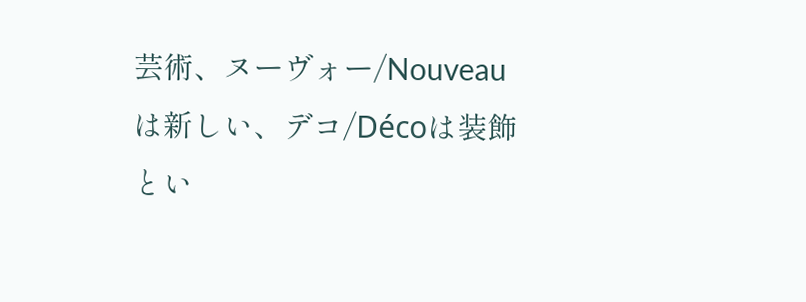芸術、ヌーヴォー/Nouveauは新しい、デコ/Décoは装飾とい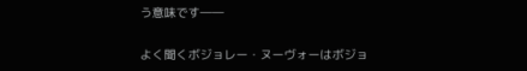う意味です――

よく聞くボジョレー・ヌーヴォーはボジョ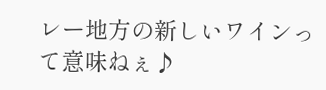レー地方の新しいワインって意味ねぇ♪